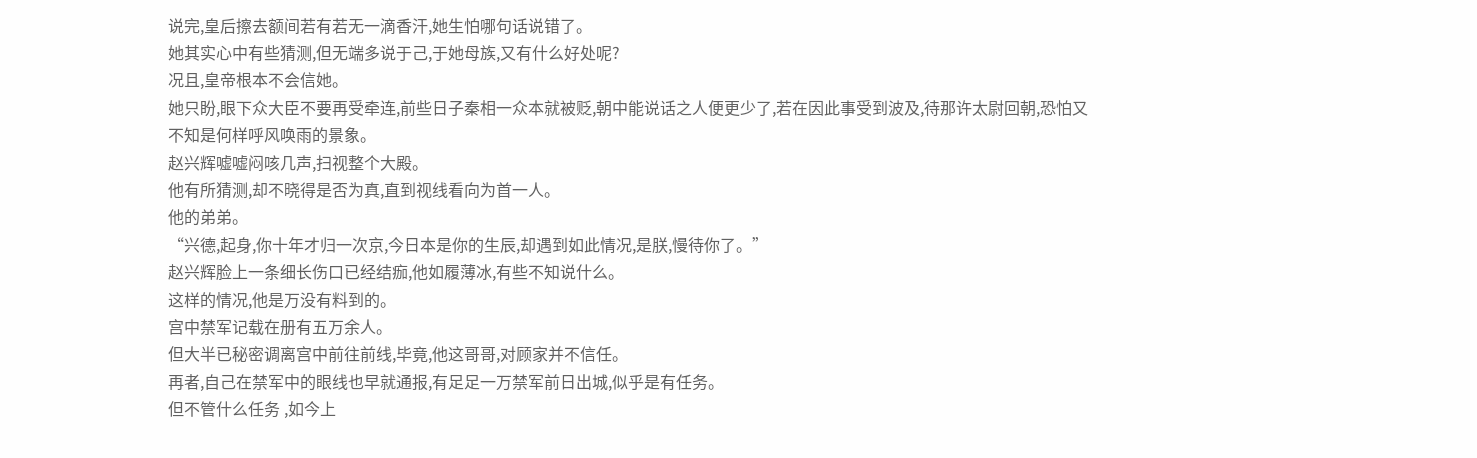说完,皇后擦去额间若有若无一滴香汗,她生怕哪句话说错了。
她其实心中有些猜测,但无端多说于己,于她母族,又有什么好处呢?
况且,皇帝根本不会信她。
她只盼,眼下众大臣不要再受牵连,前些日子秦相一众本就被贬,朝中能说话之人便更少了,若在因此事受到波及,待那许太尉回朝,恐怕又不知是何样呼风唤雨的景象。
赵兴辉嘘嘘闷咳几声,扫视整个大殿。
他有所猜测,却不晓得是否为真,直到视线看向为首一人。
他的弟弟。
“兴德,起身,你十年才归一次京,今日本是你的生辰,却遇到如此情况,是朕,慢待你了。”
赵兴辉脸上一条细长伤口已经结痂,他如履薄冰,有些不知说什么。
这样的情况,他是万没有料到的。
宫中禁军记载在册有五万余人。
但大半已秘密调离宫中前往前线,毕竟,他这哥哥,对顾家并不信任。
再者,自己在禁军中的眼线也早就通报,有足足一万禁军前日出城,似乎是有任务。
但不管什么任务 ,如今上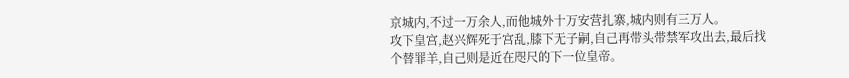京城内,不过一万余人,而他城外十万安营扎寨,城内则有三万人。
攻下皇宫,赵兴辉死于宫乱,膝下无子嗣,自己再带头带禁军攻出去,最后找个替罪羊,自己则是近在咫尺的下一位皇帝。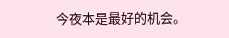今夜本是最好的机会。